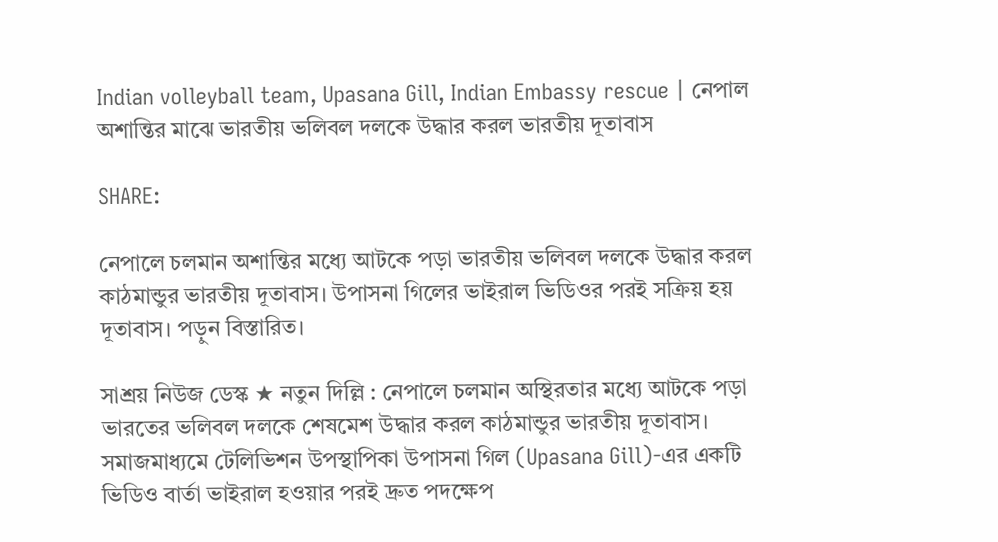Indian volleyball team, Upasana Gill, Indian Embassy rescue | নেপাল অশান্তির মাঝে ভারতীয় ভলিবল দলকে উদ্ধার করল ভারতীয় দূতাবাস

SHARE:

নেপালে চলমান অশান্তির মধ্যে আটকে পড়া ভারতীয় ভলিবল দলকে উদ্ধার করল কাঠমান্ডুর ভারতীয় দূতাবাস। উপাসনা গিলের ভাইরাল ভিডিওর পরই সক্রিয় হয় দূতাবাস। পড়ুন বিস্তারিত।

সাশ্রয় নিউজ ডেস্ক ★ নতুন দিল্লি : নেপালে চলমান অস্থিরতার মধ্যে আটকে পড়া ভারতের ভলিবল দলকে শেষমেশ উদ্ধার করল কাঠমান্ডুর ভারতীয় দূতাবাস। সমাজমাধ্যমে টেলিভিশন উপস্থাপিকা উপাসনা গিল (Upasana Gill)-এর একটি ভিডিও বার্তা ভাইরাল হওয়ার পরই দ্রুত পদক্ষেপ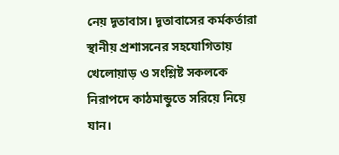নেয় দূতাবাস। দূতাবাসের কর্মকর্তারা স্থানীয় প্রশাসনের সহযোগিতায় খেলোয়াড় ও সংশ্লিষ্ট সকলকে নিরাপদে কাঠমান্ডুতে সরিয়ে নিয়ে যান।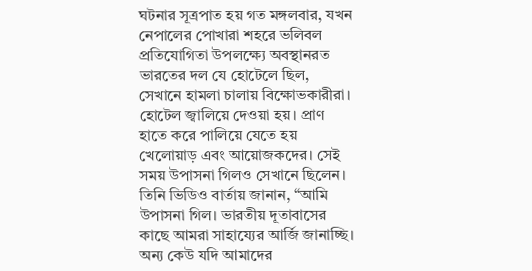ঘটনার সূত্রপাত হয় গত মঙ্গলবার, যখন নেপালের পোখারা শহরে ভলিবল প্রতিযোগিতা উপলক্ষ্যে অবস্থানরত ভারতের দল যে হোটেলে ছিল, সেখানে হামলা চালায় বিক্ষোভকারীরা। হোটেল জ্বালিয়ে দেওয়া হয়। প্রাণ হাতে করে পালিয়ে যেতে হয় খেলোয়াড় এবং আয়োজকদের। সেই সময় উপাসনা গিলও সেখানে ছিলেন। তিনি ভিডিও বার্তায় জানান, “আমি উপাসনা গিল। ভারতীয় দূতাবাসের কাছে আমরা সাহায্যের আর্জি জানাচ্ছি। অন্য কেউ যদি আমাদের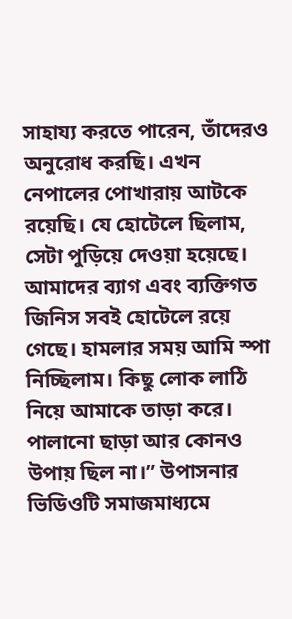সাহায্য করতে পারেন, তাঁদেরও অনুরোধ করছি। এখন নেপালের পোখারায় আটকে রয়েছি। যে হোটেলে ছিলাম, সেটা পুড়িয়ে দেওয়া হয়েছে। আমাদের ব্যাগ এবং ব্যক্তিগত জিনিস সবই হোটেলে রয়ে গেছে। হামলার সময় আমি স্পা নিচ্ছিলাম। কিছু লোক লাঠি নিয়ে আমাকে তাড়া করে। পালানো ছাড়া আর কোনও উপায় ছিল না।” উপাসনার ভিডিওটি সমাজমাধ্যমে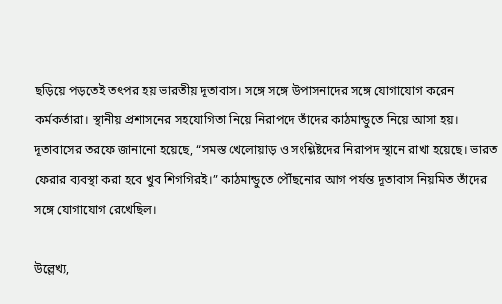ছড়িয়ে পড়তেই তৎপর হয় ভারতীয় দূতাবাস। সঙ্গে সঙ্গে উপাসনাদের সঙ্গে যোগাযোগ করেন কর্মকর্তারা। স্থানীয় প্রশাসনের সহযোগিতা নিয়ে নিরাপদে তাঁদের কাঠমান্ডুতে নিয়ে আসা হয়। দূতাবাসের তরফে জানানো হয়েছে, “সমস্ত খেলোয়াড় ও সংশ্লিষ্টদের নিরাপদ স্থানে রাখা হয়েছে। ভারত ফেরার ব্যবস্থা করা হবে খুব শিগগিরই।” কাঠমান্ডুতে পৌঁছনোর আগ পর্যন্ত দূতাবাস নিয়মিত তাঁদের সঙ্গে যোগাযোগ রেখেছিল।

উল্লেখ্য,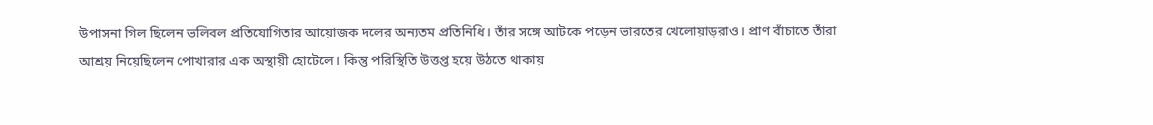উপাসনা গিল ছিলেন ভলিবল প্রতিযোগিতার আয়োজক দলের অন্যতম প্রতিনিধি। তাঁর সঙ্গে আটকে পড়েন ভারতের খেলোয়াড়রাও। প্রাণ বাঁচাতে তাঁরা আশ্রয় নিয়েছিলেন পোখারার এক অস্থায়ী হোটেলে। কিন্তু পরিস্থিতি উত্তপ্ত হয়ে উঠতে থাকায়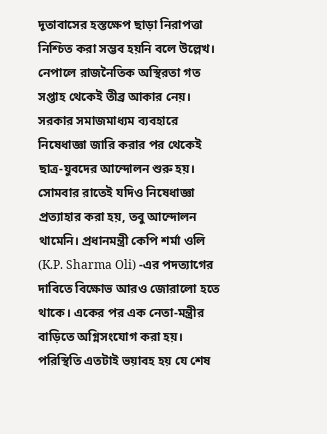দূতাবাসের হস্তক্ষেপ ছাড়া নিরাপত্তা নিশ্চিত করা সম্ভব হয়নি বলে উল্লেখ। নেপালে রাজনৈতিক অস্থিরতা গত সপ্তাহ থেকেই তীব্র আকার নেয়। সরকার সমাজমাধ্যম ব্যবহারে নিষেধাজ্ঞা জারি করার পর থেকেই ছাত্র-যুবদের আন্দোলন শুরু হয়। সোমবার রাতেই যদিও নিষেধাজ্ঞা প্রত্যাহার করা হয়, তবু আন্দোলন থামেনি। প্রধানমন্ত্রী কেপি শর্মা ওলি (K.P. Sharma Oli) -এর পদত্যাগের দাবিতে বিক্ষোভ আরও জোরালো হতে থাকে। একের পর এক নেতা-মন্ত্রীর বাড়িতে অগ্নিসংযোগ করা হয়। পরিস্থিতি এতটাই ভয়াবহ হয় যে শেষ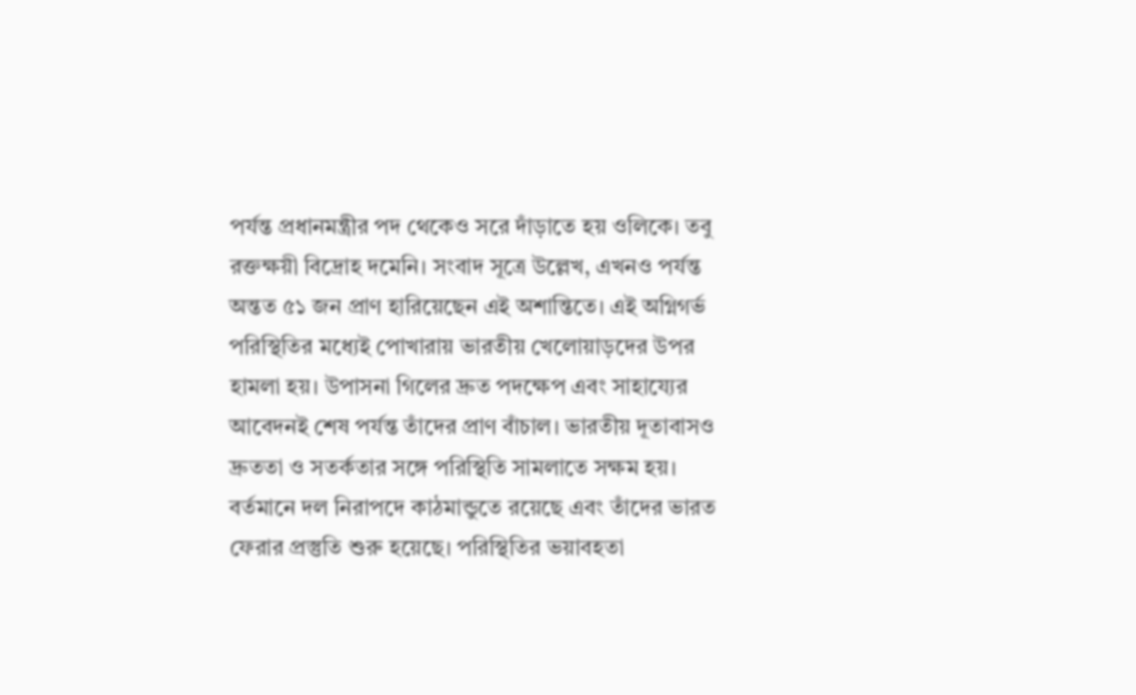পর্যন্ত প্রধানমন্ত্রীর পদ থেকেও সরে দাঁড়াতে হয় ওলিকে। তবু রক্তক্ষয়ী বিদ্রোহ দমেনি। সংবাদ সূত্রে উল্লেখ, এখনও পর্যন্ত অন্তত ৫১ জন প্রাণ হারিয়েছেন এই অশান্তিতে। এই অগ্নিগর্ভ পরিস্থিতির মধ্যেই পোখারায় ভারতীয় খেলোয়াড়দের উপর হামলা হয়। উপাসনা গিলের দ্রুত পদক্ষেপ এবং সাহায্যের আবেদনই শেষ পর্যন্ত তাঁদের প্রাণ বাঁচাল। ভারতীয় দূতাবাসও দ্রুততা ও সতর্কতার সঙ্গে পরিস্থিতি সামলাতে সক্ষম হয়। বর্তমানে দল নিরাপদে কাঠমান্ডুতে রয়েছে এবং তাঁদের ভারত ফেরার প্রস্তুতি শুরু হয়েছে। পরিস্থিতির ভয়াবহতা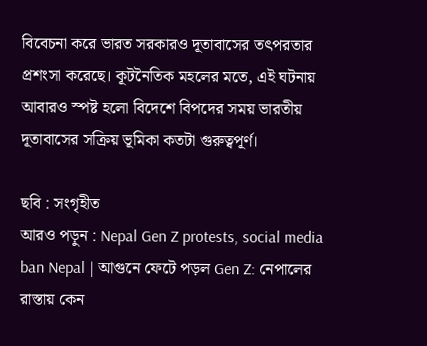বিবেচনা করে ভারত সরকারও দূতাবাসের তৎপরতার প্রশংসা করেছে। কূটনৈতিক মহলের মতে, এই ঘটনায় আবারও স্পষ্ট হলো বিদেশে বিপদের সময় ভারতীয় দূতাবাসের সক্রিয় ভূমিকা কতটা গুরুত্বপূর্ণ।

ছবি : সংগৃহীত
আরও পড়ুন : Nepal Gen Z protests, social media ban Nepal | আগুনে ফেটে পড়ল Gen Z: নেপালের রাস্তায় কেন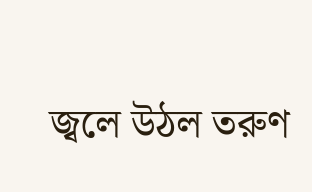জ্বলে উঠল তরুণ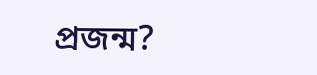প্রজন্ম?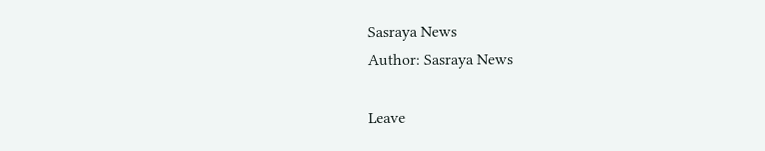Sasraya News
Author: Sasraya News

Leave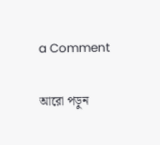a Comment

আরো পড়ুন